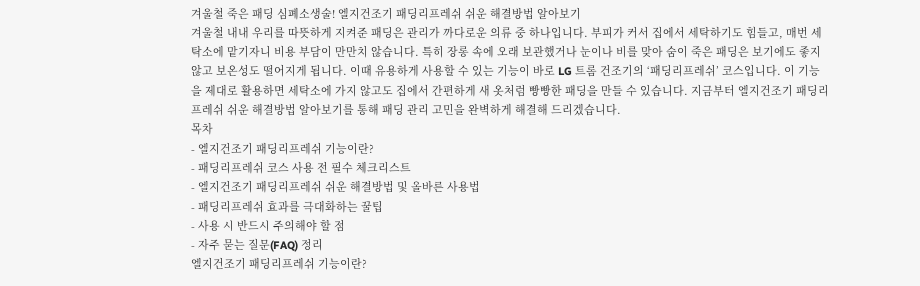겨울철 죽은 패딩 심폐소생술! 엘지건조기 패딩리프레쉬 쉬운 해결방법 알아보기
겨울철 내내 우리를 따뜻하게 지켜준 패딩은 관리가 까다로운 의류 중 하나입니다. 부피가 커서 집에서 세탁하기도 힘들고, 매번 세탁소에 맡기자니 비용 부담이 만만치 않습니다. 특히 장롱 속에 오래 보관했거나 눈이나 비를 맞아 숨이 죽은 패딩은 보기에도 좋지 않고 보온성도 떨어지게 됩니다. 이때 유용하게 사용할 수 있는 기능이 바로 LG 트롬 건조기의 ‘패딩리프레쉬’ 코스입니다. 이 기능을 제대로 활용하면 세탁소에 가지 않고도 집에서 간편하게 새 옷처럼 빵빵한 패딩을 만들 수 있습니다. 지금부터 엘지건조기 패딩리프레쉬 쉬운 해결방법 알아보기를 통해 패딩 관리 고민을 완벽하게 해결해 드리겠습니다.
목차
- 엘지건조기 패딩리프레쉬 기능이란?
- 패딩리프레쉬 코스 사용 전 필수 체크리스트
- 엘지건조기 패딩리프레쉬 쉬운 해결방법 및 올바른 사용법
- 패딩리프레쉬 효과를 극대화하는 꿀팁
- 사용 시 반드시 주의해야 할 점
- 자주 묻는 질문(FAQ) 정리
엘지건조기 패딩리프레쉬 기능이란?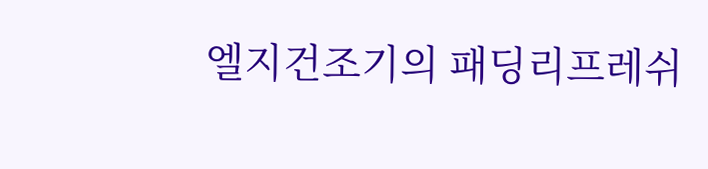엘지건조기의 패딩리프레쉬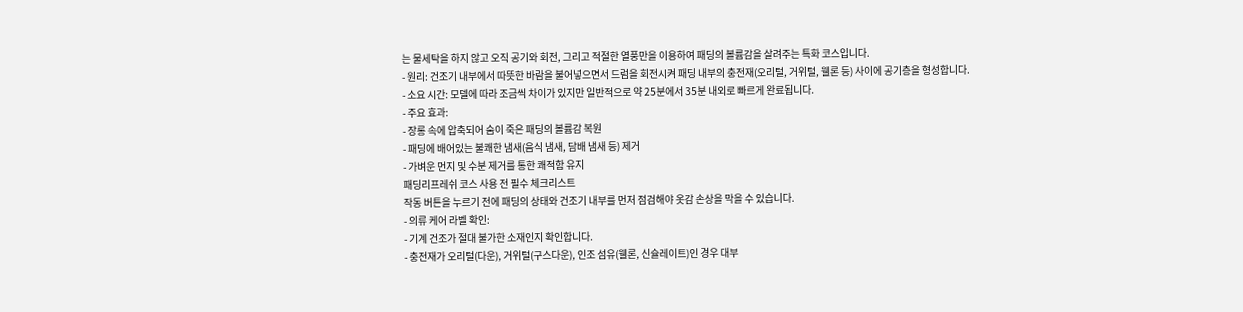는 물세탁을 하지 않고 오직 공기와 회전, 그리고 적절한 열풍만을 이용하여 패딩의 볼륨감을 살려주는 특화 코스입니다.
- 원리: 건조기 내부에서 따뜻한 바람을 불어넣으면서 드럼을 회전시켜 패딩 내부의 충전재(오리털, 거위털, 웰론 등) 사이에 공기층을 형성합니다.
- 소요 시간: 모델에 따라 조금씩 차이가 있지만 일반적으로 약 25분에서 35분 내외로 빠르게 완료됩니다.
- 주요 효과:
- 장롱 속에 압축되어 숨이 죽은 패딩의 볼륨감 복원
- 패딩에 배어있는 불쾌한 냄새(음식 냄새, 담배 냄새 등) 제거
- 가벼운 먼지 및 수분 제거를 통한 쾌적함 유지
패딩리프레쉬 코스 사용 전 필수 체크리스트
작동 버튼을 누르기 전에 패딩의 상태와 건조기 내부를 먼저 점검해야 옷감 손상을 막을 수 있습니다.
- 의류 케어 라벨 확인:
- 기계 건조가 절대 불가한 소재인지 확인합니다.
- 충전재가 오리털(다운), 거위털(구스다운), 인조 섬유(웰론, 신슐레이트)인 경우 대부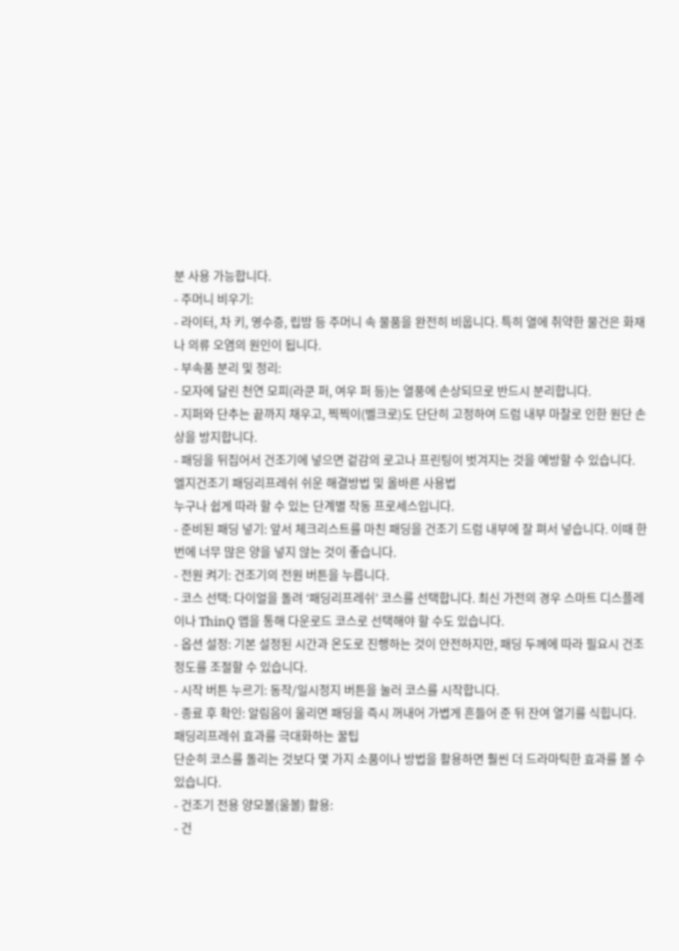분 사용 가능합니다.
- 주머니 비우기:
- 라이터, 차 키, 영수증, 립밤 등 주머니 속 물품을 완전히 비웁니다. 특히 열에 취약한 물건은 화재나 의류 오염의 원인이 됩니다.
- 부속품 분리 및 정리:
- 모자에 달린 천연 모피(라쿤 퍼, 여우 퍼 등)는 열풍에 손상되므로 반드시 분리합니다.
- 지퍼와 단추는 끝까지 채우고, 찍찍이(벨크로)도 단단히 고정하여 드럼 내부 마찰로 인한 원단 손상을 방지합니다.
- 패딩을 뒤집어서 건조기에 넣으면 겉감의 로고나 프린팅이 벗겨지는 것을 예방할 수 있습니다.
엘지건조기 패딩리프레쉬 쉬운 해결방법 및 올바른 사용법
누구나 쉽게 따라 할 수 있는 단계별 작동 프로세스입니다.
- 준비된 패딩 넣기: 앞서 체크리스트를 마친 패딩을 건조기 드럼 내부에 잘 펴서 넣습니다. 이때 한 번에 너무 많은 양을 넣지 않는 것이 좋습니다.
- 전원 켜기: 건조기의 전원 버튼을 누릅니다.
- 코스 선택: 다이얼을 돌려 ‘패딩리프레쉬’ 코스를 선택합니다. 최신 가전의 경우 스마트 디스플레이나 ThinQ 앱을 통해 다운로드 코스로 선택해야 할 수도 있습니다.
- 옵션 설정: 기본 설정된 시간과 온도로 진행하는 것이 안전하지만, 패딩 두께에 따라 필요시 건조 정도를 조절할 수 있습니다.
- 시작 버튼 누르기: 동작/일시정지 버튼을 눌러 코스를 시작합니다.
- 종료 후 확인: 알림음이 울리면 패딩을 즉시 꺼내어 가볍게 흔들어 준 뒤 잔여 열기를 식힙니다.
패딩리프레쉬 효과를 극대화하는 꿀팁
단순히 코스를 돌리는 것보다 몇 가지 소품이나 방법을 활용하면 훨씬 더 드라마틱한 효과를 볼 수 있습니다.
- 건조기 전용 양모볼(울볼) 활용:
- 건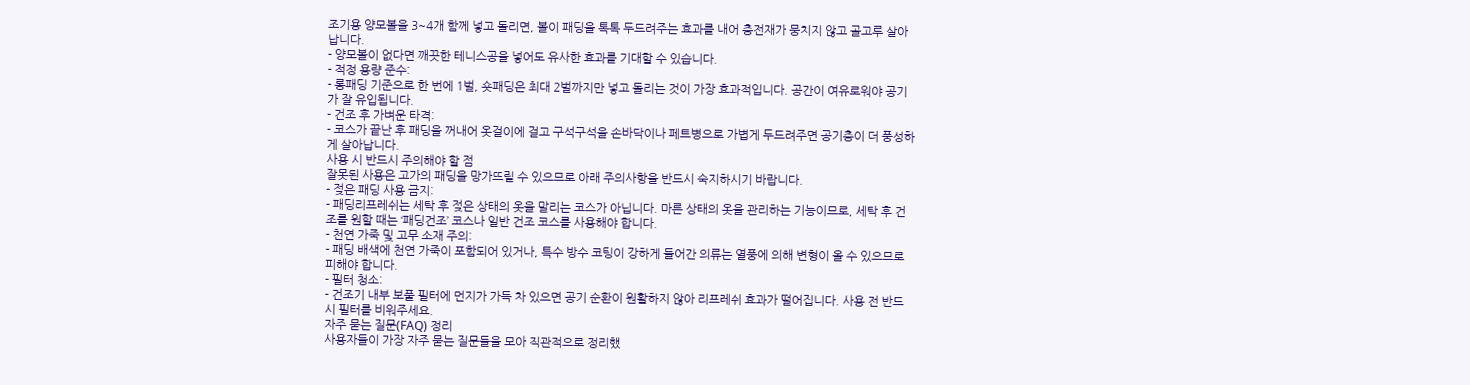조기용 양모볼을 3~4개 함께 넣고 돌리면, 볼이 패딩을 톡톡 두드려주는 효과를 내어 충전재가 뭉치지 않고 골고루 살아납니다.
- 양모볼이 없다면 깨끗한 테니스공을 넣어도 유사한 효과를 기대할 수 있습니다.
- 적정 용량 준수:
- 롱패딩 기준으로 한 번에 1벌, 숏패딩은 최대 2벌까지만 넣고 돌리는 것이 가장 효과적입니다. 공간이 여유로워야 공기가 잘 유입됩니다.
- 건조 후 가벼운 타격:
- 코스가 끝난 후 패딩을 꺼내어 옷걸이에 걸고 구석구석을 손바닥이나 페트병으로 가볍게 두드려주면 공기층이 더 풍성하게 살아납니다.
사용 시 반드시 주의해야 할 점
잘못된 사용은 고가의 패딩을 망가뜨릴 수 있으므로 아래 주의사항을 반드시 숙지하시기 바랍니다.
- 젖은 패딩 사용 금지:
- 패딩리프레쉬는 세탁 후 젖은 상태의 옷을 말리는 코스가 아닙니다. 마른 상태의 옷을 관리하는 기능이므로, 세탁 후 건조를 원할 때는 ‘패딩건조’ 코스나 일반 건조 코스를 사용해야 합니다.
- 천연 가죽 및 고무 소재 주의:
- 패딩 배색에 천연 가죽이 포함되어 있거나, 특수 방수 코팅이 강하게 들어간 의류는 열풍에 의해 변형이 올 수 있으므로 피해야 합니다.
- 필터 청소:
- 건조기 내부 보풀 필터에 먼지가 가득 차 있으면 공기 순환이 원활하지 않아 리프레쉬 효과가 떨어집니다. 사용 전 반드시 필터를 비워주세요.
자주 묻는 질문(FAQ) 정리
사용자들이 가장 자주 묻는 질문들을 모아 직관적으로 정리했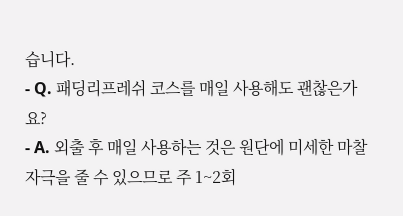습니다.
- Q. 패딩리프레쉬 코스를 매일 사용해도 괜찮은가요?
- A. 외출 후 매일 사용하는 것은 원단에 미세한 마찰 자극을 줄 수 있으므로 주 1~2회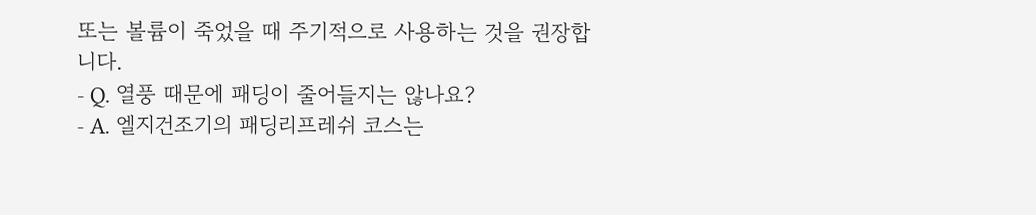또는 볼륨이 죽었을 때 주기적으로 사용하는 것을 권장합니다.
- Q. 열풍 때문에 패딩이 줄어들지는 않나요?
- A. 엘지건조기의 패딩리프레쉬 코스는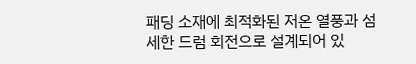패딩 소재에 최적화된 저온 열풍과 섬세한 드럼 회전으로 설계되어 있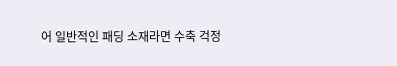어 일반적인 패딩 소재라면 수축 걱정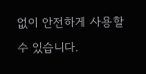없이 안전하게 사용할 수 있습니다.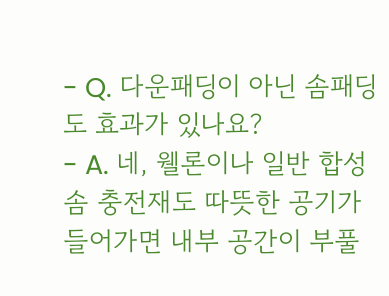- Q. 다운패딩이 아닌 솜패딩도 효과가 있나요?
- A. 네, 웰론이나 일반 합성솜 충전재도 따뜻한 공기가 들어가면 내부 공간이 부풀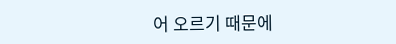어 오르기 때문에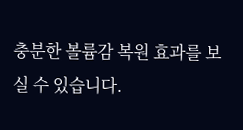충분한 볼륨감 복원 효과를 보실 수 있습니다.